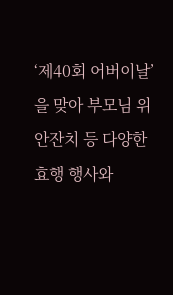‘제40회 어버이날’을 맞아 부모님 위안잔치 등 다양한 효행 행사와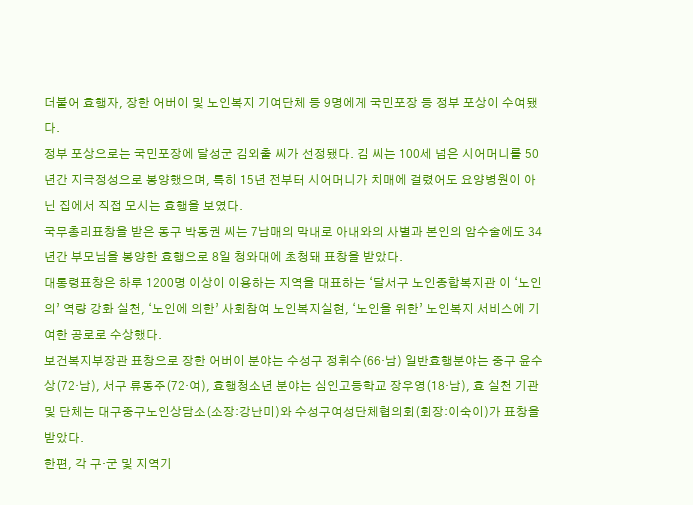더불어 효행자, 장한 어버이 및 노인복지 기여단체 등 9명에게 국민포장 등 정부 포상이 수여됐다.
정부 포상으로는 국민포장에 달성군 김외출 씨가 선정됐다. 김 씨는 100세 넘은 시어머니를 50년간 지극정성으로 봉양했으며, 특히 15년 전부터 시어머니가 치매에 걸렸어도 요양병원이 아닌 집에서 직접 모시는 효행을 보였다.
국무총리표창을 받은 동구 박동권 씨는 7남매의 막내로 아내와의 사별과 본인의 암수술에도 34년간 부모님을 봉양한 효행으로 8일 청와대에 초청돼 표창을 받았다.
대통령표창은 하루 1200명 이상이 이용하는 지역을 대표하는 ‘달서구 노인종합복지관 이 ‘노인의’ 역량 강화 실천, ‘노인에 의한’ 사회참여 노인복지실현, ‘노인을 위한’ 노인복지 서비스에 기여한 공로로 수상했다.
보건복지부장관 표창으로 장한 어버이 분야는 수성구 정휘수(66·남) 일반효행분야는 중구 윤수상(72·남), 서구 류동주(72·여), 효행청소년 분야는 심인고등학교 장우영(18·남), 효 실천 기관 및 단체는 대구중구노인상담소(소장:강난미)와 수성구여성단체협의회(회장:이숙이)가 표창을 받았다.
한편, 각 구·군 및 지역기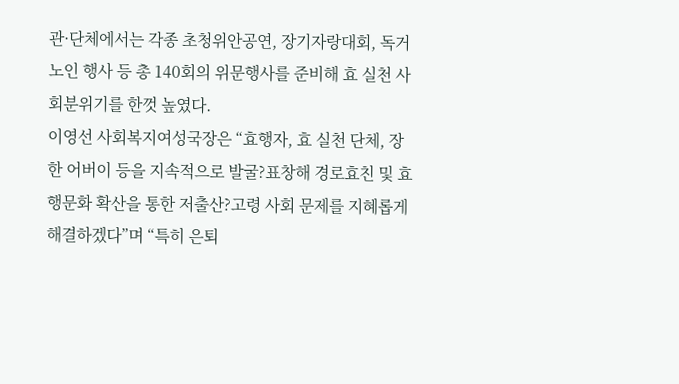관·단체에서는 각종 초청위안공연, 장기자랑대회, 독거노인 행사 등 총 140회의 위문행사를 준비해 효 실천 사회분위기를 한껏 높였다.
이영선 사회복지여성국장은 “효행자, 효 실천 단체, 장한 어버이 등을 지속적으로 발굴?표창해 경로효친 및 효행문화 확산을 통한 저출산?고령 사회 문제를 지혜롭게 해결하겠다”며 “특히 은퇴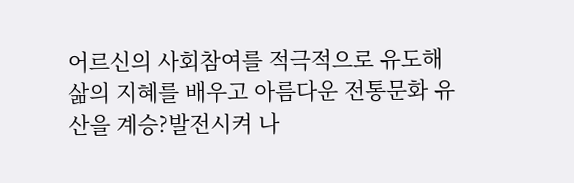어르신의 사회참여를 적극적으로 유도해 삶의 지혜를 배우고 아름다운 전통문화 유산을 계승?발전시켜 나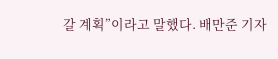갈 계획”이라고 말했다. 배만준 기자